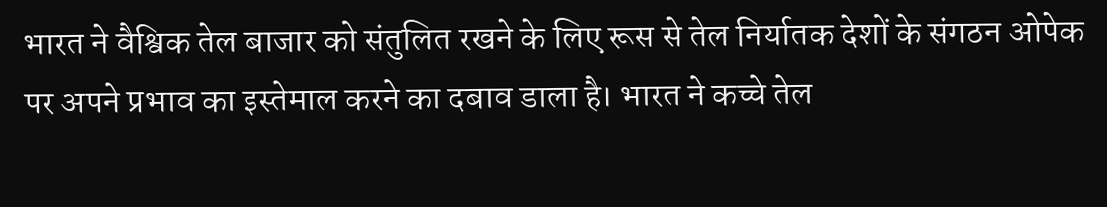भारत ने वैश्विक तेल बाजार को संतुलित रखने के लिए रूस से तेल निर्यातक देशों के संगठन ओपेक पर अपने प्रभाव का इस्तेमाल करने का दबाव डाला है। भारत ने कच्चे तेल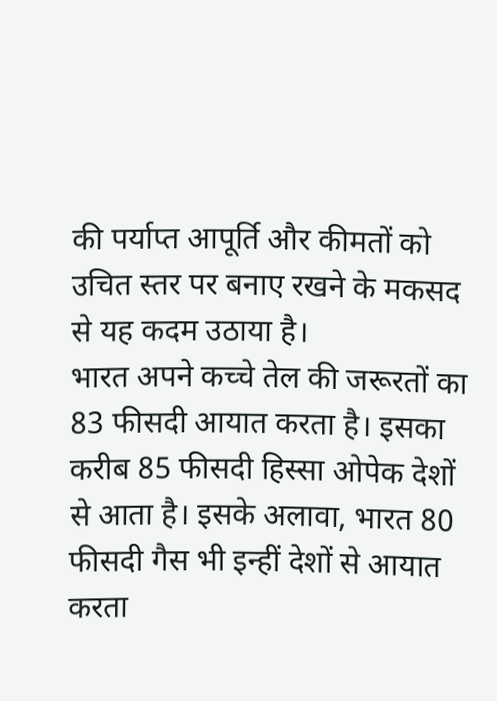की पर्याप्त आपूर्ति और कीमतों को उचित स्तर पर बनाए रखने के मकसद से यह कदम उठाया है।
भारत अपने कच्चे तेल की जरूरतों का 83 फीसदी आयात करता है। इसका करीब 85 फीसदी हिस्सा ओपेक देशों से आता है। इसके अलावा, भारत 80 फीसदी गैस भी इन्हीं देशों से आयात करता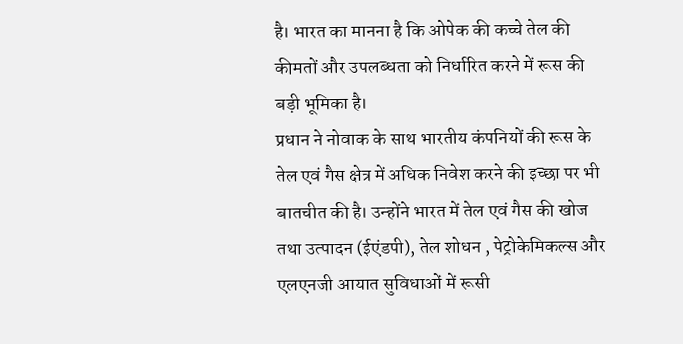है। भारत का मानना है कि ओपेक की कच्चे तेल की कीमतों और उपलब्धता को निर्धारित करने में रूस की बड़ी भूमिका है।
प्रधान ने नोवाक के साथ भारतीय कंपनियों की रूस के तेल एवं गैस क्षेत्र में अधिक निवेश करने की इच्छा पर भी बातचीत की है। उन्होंने भारत में तेल एवं गैस की खोज तथा उत्पादन (ईएंडपी), तेल शोधन , पेट्रोकेमिकल्स और एलएनजी आयात सुविधाओं में रूसी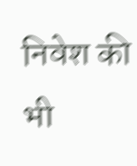निवेश की भी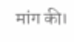मांग की।